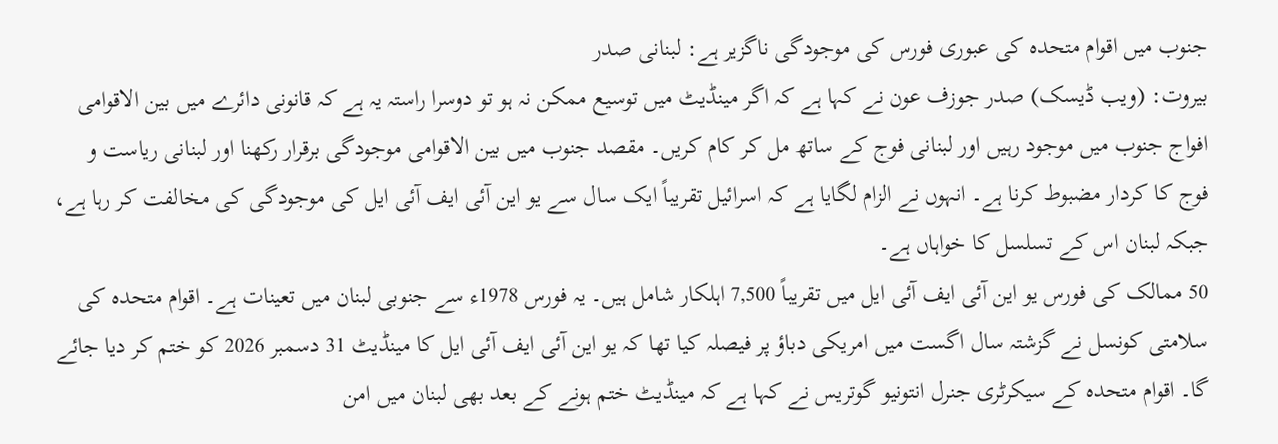جنوب میں اقوام متحدہ کی عبوری فورس کی موجودگی ناگزیر ہے: لبنانی صدر
بیروت: (ویب ڈیسک) صدر جوزف عون نے کہا ہے کہ اگر مینڈیٹ میں توسیع ممکن نہ ہو تو دوسرا راستہ یہ ہے کہ قانونی دائرے میں بین الاقوامی افواج جنوب میں موجود رہیں اور لبنانی فوج کے ساتھ مل کر کام کریں۔ مقصد جنوب میں بین الاقوامی موجودگی برقرار رکھنا اور لبنانی ریاست و فوج کا کردار مضبوط کرنا ہے۔ انہوں نے الزام لگایا ہے کہ اسرائیل تقریباً ایک سال سے یو این آئی ایف آئی ایل کی موجودگی کی مخالفت کر رہا ہے، جبکہ لبنان اس کے تسلسل کا خواہاں ہے۔
50 ممالک کی فورس یو این آئی ایف آئی ایل میں تقریباً 7,500 اہلکار شامل ہیں۔ یہ فورس 1978ء سے جنوبی لبنان میں تعینات ہے۔ اقوام متحدہ کی سلامتی کونسل نے گزشتہ سال اگست میں امریکی دباؤ پر فیصلہ کیا تھا کہ یو این آئی ایف آئی ایل کا مینڈیٹ 31 دسمبر 2026 کو ختم کر دیا جائے گا۔ اقوام متحدہ کے سیکرٹری جنرل انتونیو گوتریس نے کہا ہے کہ مینڈیٹ ختم ہونے کے بعد بھی لبنان میں امن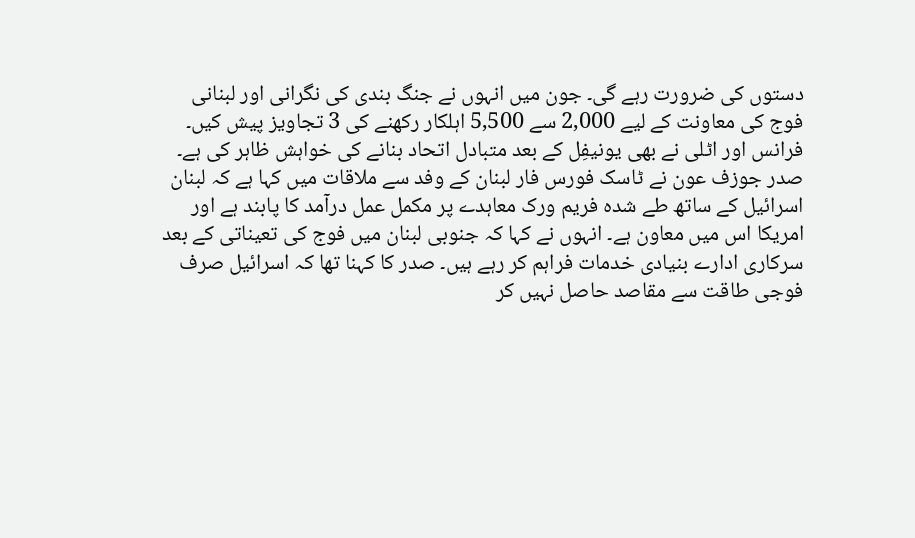دستوں کی ضرورت رہے گی۔ جون میں انہوں نے جنگ بندی کی نگرانی اور لبنانی فوج کی معاونت کے لیے 2,000 سے 5,500 اہلکار رکھنے کی 3 تجاویز پیش کیں۔ فرانس اور اٹلی نے بھی یونیفِل کے بعد متبادل اتحاد بنانے کی خواہش ظاہر کی ہے۔
صدر جوزف عون نے ٹاسک فورس فار لبنان کے وفد سے ملاقات میں کہا ہے کہ لبنان اسرائیل کے ساتھ طے شدہ فریم ورک معاہدے پر مکمل عمل درآمد کا پابند ہے اور امریکا اس میں معاون ہے۔ انہوں نے کہا کہ جنوبی لبنان میں فوج کی تعیناتی کے بعد سرکاری ادارے بنیادی خدمات فراہم کر رہے ہیں۔ صدر کا کہنا تھا کہ اسرائیل صرف فوجی طاقت سے مقاصد حاصل نہیں کر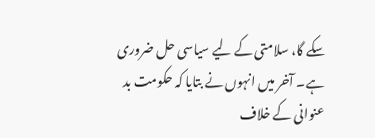سکے گا، سلامتی کے لیے سیاسی حل ضروری ہے۔ آخر میں انہوں نے بتایا کہ حکومت بد عنوانی کے خلاف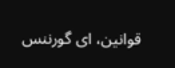قوانین، ای گورننس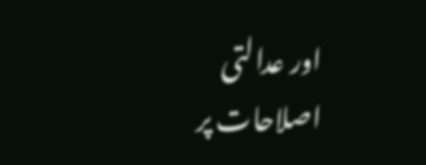اور عدالتی اصلاحات پر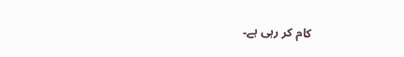کام کر رہی ہے۔